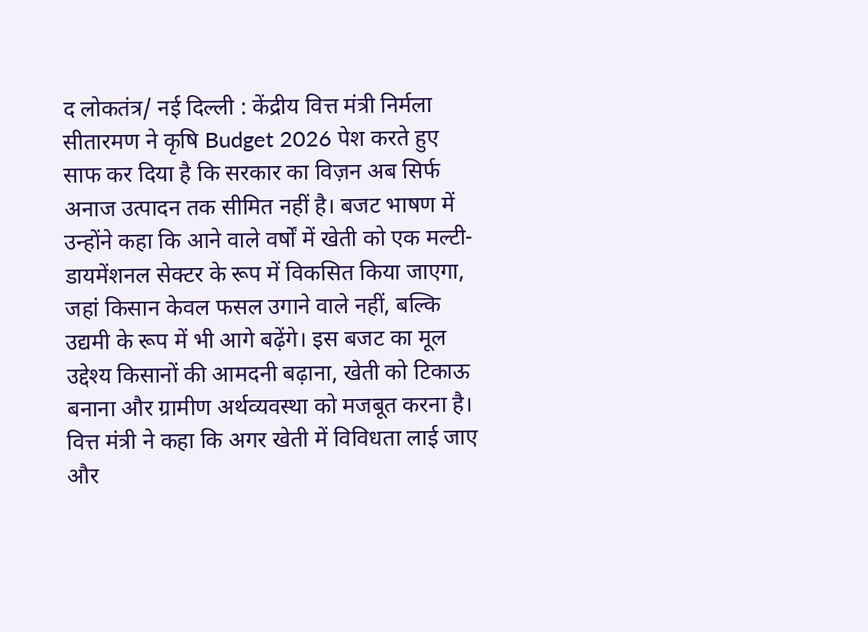द लोकतंत्र/ नई दिल्ली : केंद्रीय वित्त मंत्री निर्मला सीतारमण ने कृषि Budget 2026 पेश करते हुए साफ कर दिया है कि सरकार का विज़न अब सिर्फ अनाज उत्पादन तक सीमित नहीं है। बजट भाषण में उन्होंने कहा कि आने वाले वर्षों में खेती को एक मल्टी-डायमेंशनल सेक्टर के रूप में विकसित किया जाएगा, जहां किसान केवल फसल उगाने वाले नहीं, बल्कि उद्यमी के रूप में भी आगे बढ़ेंगे। इस बजट का मूल उद्देश्य किसानों की आमदनी बढ़ाना, खेती को टिकाऊ बनाना और ग्रामीण अर्थव्यवस्था को मजबूत करना है।
वित्त मंत्री ने कहा कि अगर खेती में विविधता लाई जाए और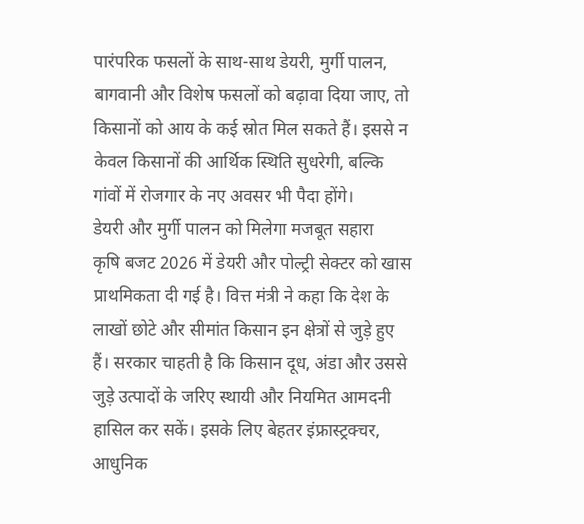पारंपरिक फसलों के साथ-साथ डेयरी, मुर्गी पालन, बागवानी और विशेष फसलों को बढ़ावा दिया जाए, तो किसानों को आय के कई स्रोत मिल सकते हैं। इससे न केवल किसानों की आर्थिक स्थिति सुधरेगी, बल्कि गांवों में रोजगार के नए अवसर भी पैदा होंगे।
डेयरी और मुर्गी पालन को मिलेगा मजबूत सहारा
कृषि बजट 2026 में डेयरी और पोल्ट्री सेक्टर को खास प्राथमिकता दी गई है। वित्त मंत्री ने कहा कि देश के लाखों छोटे और सीमांत किसान इन क्षेत्रों से जुड़े हुए हैं। सरकार चाहती है कि किसान दूध, अंडा और उससे जुड़े उत्पादों के जरिए स्थायी और नियमित आमदनी हासिल कर सकें। इसके लिए बेहतर इंफ्रास्ट्रक्चर, आधुनिक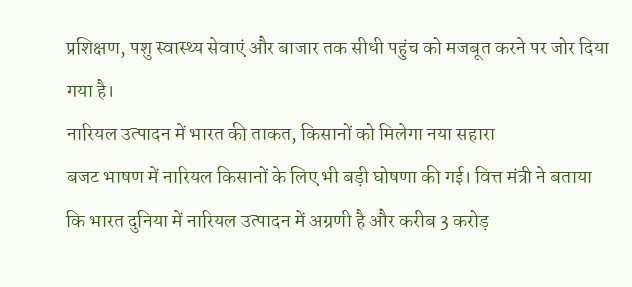प्रशिक्षण, पशु स्वास्थ्य सेवाएं और बाजार तक सीधी पहुंच को मजबूत करने पर जोर दिया गया है।
नारियल उत्पादन में भारत की ताकत, किसानों को मिलेगा नया सहारा
बजट भाषण में नारियल किसानों के लिए भी बड़ी घोषणा की गई। वित्त मंत्री ने बताया कि भारत दुनिया में नारियल उत्पादन में अग्रणी है और करीब 3 करोड़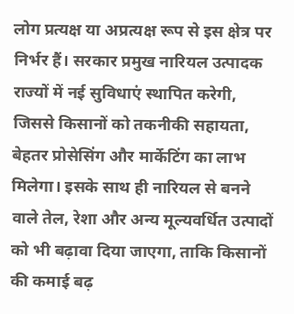लोग प्रत्यक्ष या अप्रत्यक्ष रूप से इस क्षेत्र पर निर्भर हैं। सरकार प्रमुख नारियल उत्पादक राज्यों में नई सुविधाएं स्थापित करेगी, जिससे किसानों को तकनीकी सहायता, बेहतर प्रोसेसिंग और मार्केटिंग का लाभ मिलेगा। इसके साथ ही नारियल से बनने वाले तेल, रेशा और अन्य मूल्यवर्धित उत्पादों को भी बढ़ावा दिया जाएगा, ताकि किसानों की कमाई बढ़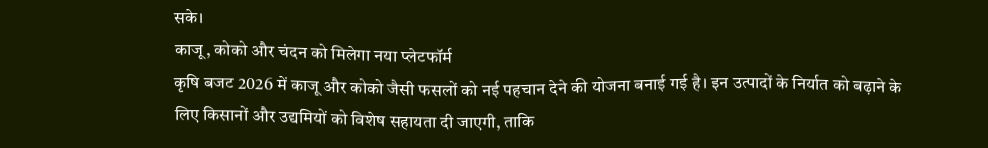सके।
काजू, कोको और चंदन को मिलेगा नया प्लेटफॉर्म
कृषि बजट 2026 में काजू और कोको जैसी फसलों को नई पहचान देने की योजना बनाई गई है। इन उत्पादों के निर्यात को बढ़ाने के लिए किसानों और उद्यमियों को विशेष सहायता दी जाएगी, ताकि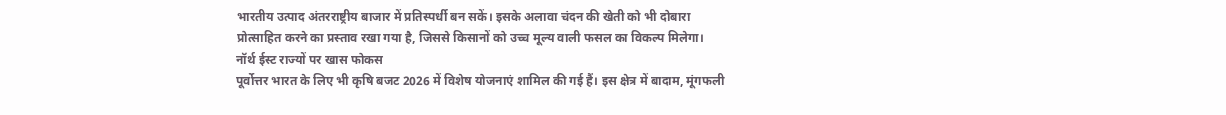भारतीय उत्पाद अंतरराष्ट्रीय बाजार में प्रतिस्पर्धी बन सकें। इसके अलावा चंदन की खेती को भी दोबारा प्रोत्साहित करने का प्रस्ताव रखा गया है, जिससे किसानों को उच्च मूल्य वाली फसल का विकल्प मिलेगा।
नॉर्थ ईस्ट राज्यों पर खास फोकस
पूर्वोत्तर भारत के लिए भी कृषि बजट 2026 में विशेष योजनाएं शामिल की गई हैं। इस क्षेत्र में बादाम, मूंगफली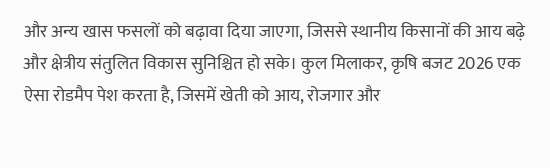और अन्य खास फसलों को बढ़ावा दिया जाएगा, जिससे स्थानीय किसानों की आय बढ़े और क्षेत्रीय संतुलित विकास सुनिश्चित हो सके। कुल मिलाकर, कृषि बजट 2026 एक ऐसा रोडमैप पेश करता है, जिसमें खेती को आय, रोजगार और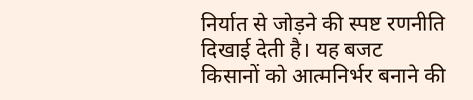निर्यात से जोड़ने की स्पष्ट रणनीति दिखाई देती है। यह बजट किसानों को आत्मनिर्भर बनाने की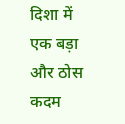दिशा में एक बड़ा और ठोस कदम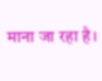माना जा रहा है।